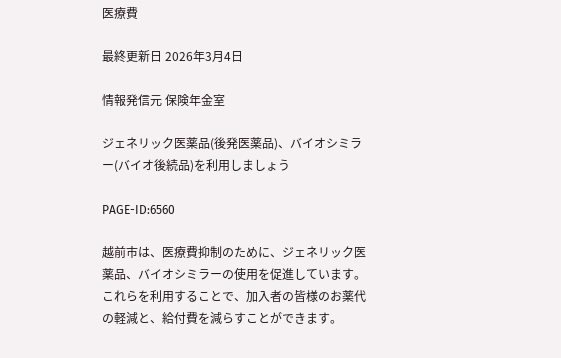医療費

最終更新日 2026年3月4日

情報発信元 保険年金室

ジェネリック医薬品(後発医薬品)、バイオシミラー(バイオ後続品)を利用しましょう

PAGE-ID:6560

越前市は、医療費抑制のために、ジェネリック医薬品、バイオシミラーの使用を促進しています。これらを利用することで、加入者の皆様のお薬代の軽減と、給付費を減らすことができます。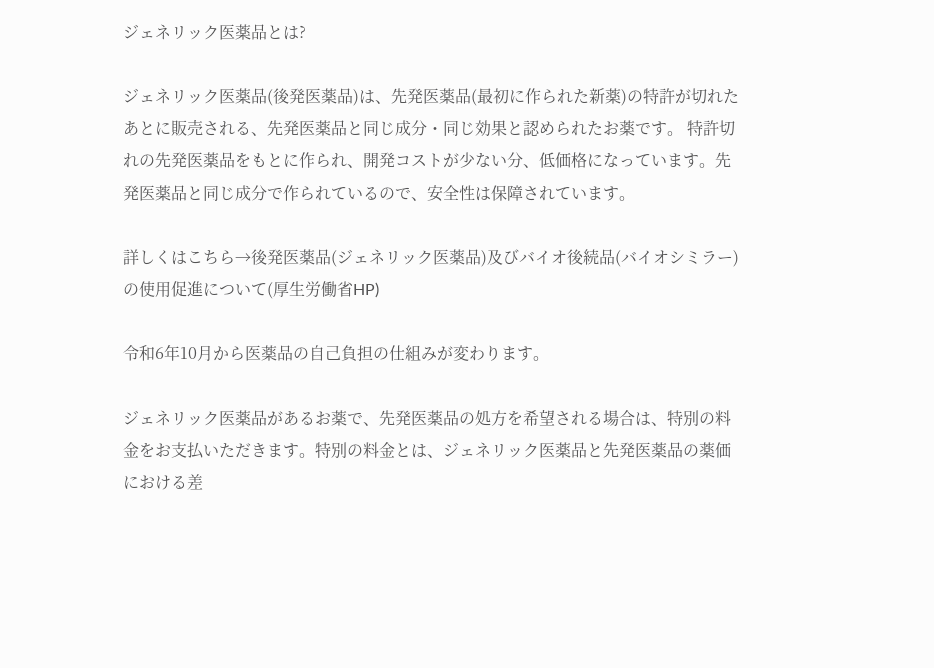ジェネリック医薬品とは?

ジェネリック医薬品(後発医薬品)は、先発医薬品(最初に作られた新薬)の特許が切れたあとに販売される、先発医薬品と同じ成分・同じ効果と認められたお薬です。 特許切れの先発医薬品をもとに作られ、開発コストが少ない分、低価格になっています。先発医薬品と同じ成分で作られているので、安全性は保障されています。

詳しくはこちら→後発医薬品(ジェネリック医薬品)及びバイオ後続品(バイオシミラー)の使用促進について(厚生労働省HP)

令和6年10月から医薬品の自己負担の仕組みが変わります。

ジェネリック医薬品があるお薬で、先発医薬品の処方を希望される場合は、特別の料金をお支払いただきます。特別の料金とは、ジェネリック医薬品と先発医薬品の薬価における差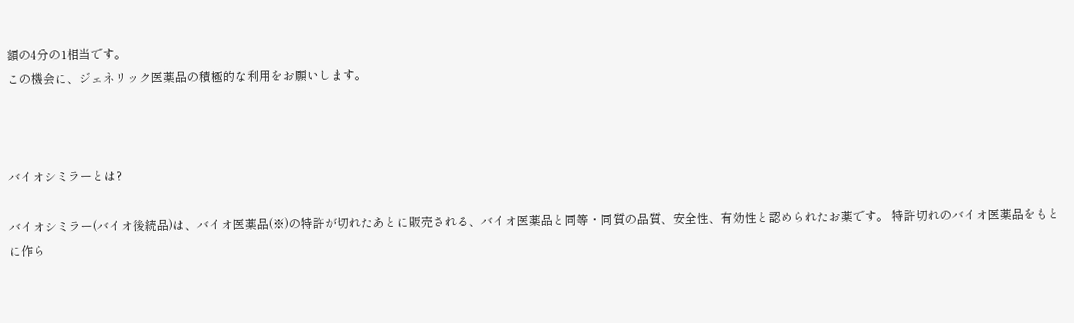額の4分の1相当です。
この機会に、ジェネリック医薬品の積極的な利用をお願いします。



バイオシミラーとは?

バイオシミラー(バイオ後続品)は、バイオ医薬品(※)の特許が切れたあとに販売される、バイオ医薬品と同等・同質の品質、安全性、有効性と認められたお薬です。 特許切れのバイオ医薬品をもとに作ら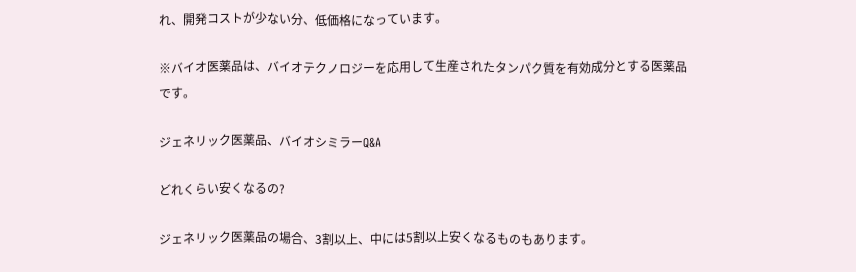れ、開発コストが少ない分、低価格になっています。

※バイオ医薬品は、バイオテクノロジーを応用して生産されたタンパク質を有効成分とする医薬品です。

ジェネリック医薬品、バイオシミラーQ&A

どれくらい安くなるの?

ジェネリック医薬品の場合、3割以上、中には5割以上安くなるものもあります。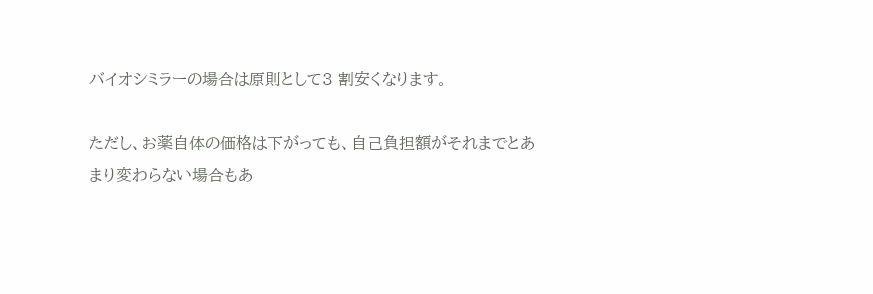バイオシミラーの場合は原則として3 割安くなります。

ただし、お薬自体の価格は下がっても、自己負担額がそれまでとあまり変わらない場合もあ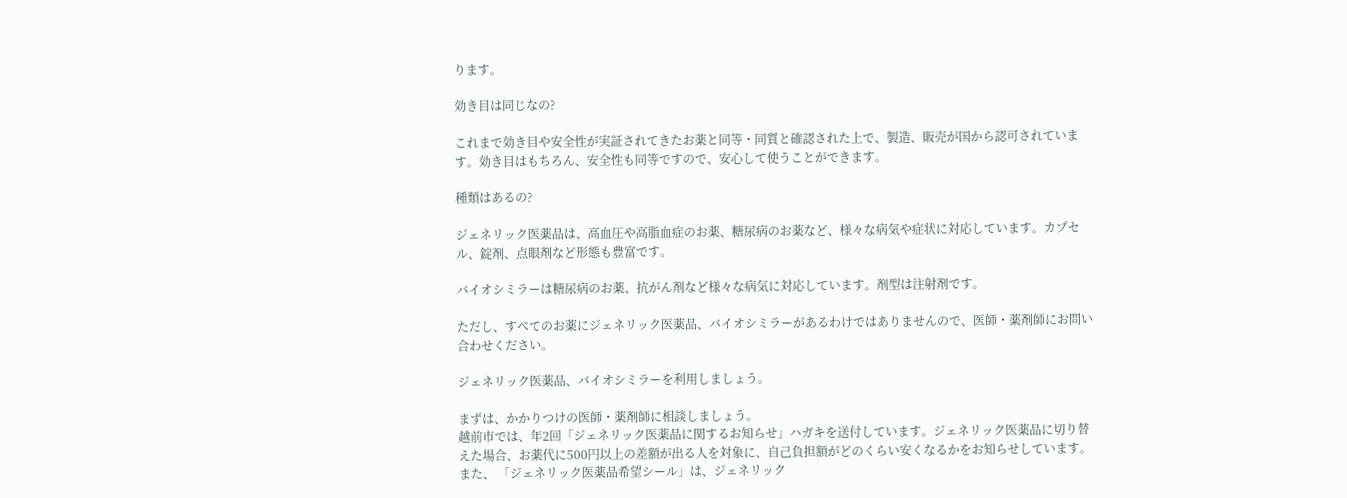ります。

効き目は同じなの?

これまで効き目や安全性が実証されてきたお薬と同等・同質と確認された上で、製造、販売が国から認可されています。効き目はもちろん、安全性も同等ですので、安心して使うことができます。

種類はあるの?

ジェネリック医薬品は、高血圧や高脂血症のお薬、糖尿病のお薬など、様々な病気や症状に対応しています。カプセル、錠剤、点眼剤など形態も豊富です。

バイオシミラーは糖尿病のお薬、抗がん剤など様々な病気に対応しています。剤型は注射剤です。

ただし、すべてのお薬にジェネリック医薬品、バイオシミラーがあるわけではありませんので、医師・薬剤師にお問い合わせください。

ジェネリック医薬品、バイオシミラーを利用しましょう。

まずは、かかりつけの医師・薬剤師に相談しましょう。
越前市では、年2回「ジェネリック医薬品に関するお知らせ」ハガキを送付しています。ジェネリック医薬品に切り替えた場合、お薬代に500円以上の差額が出る人を対象に、自己負担額がどのくらい安くなるかをお知らせしています。
また、 「ジェネリック医薬品希望シール」は、ジェネリック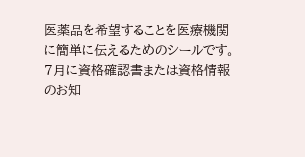医薬品を希望することを医療機関に簡単に伝えるためのシールです。7月に資格確認書または資格情報のお知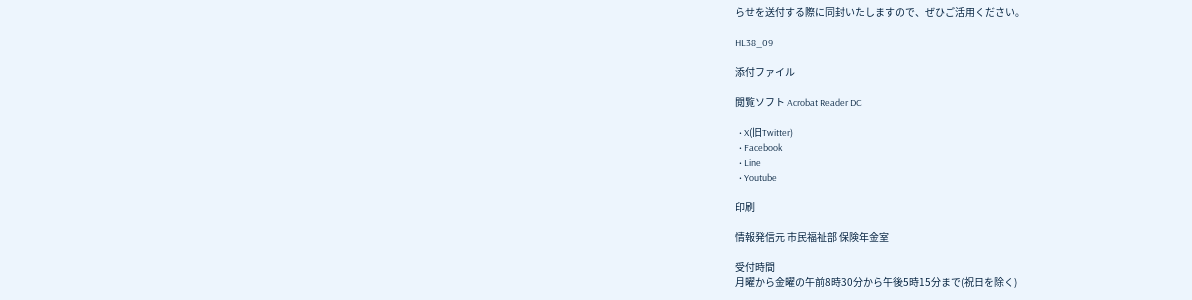らせを送付する際に同封いたしますので、ぜひご活用ください。

HL38_09

添付ファイル

閲覧ソフト Acrobat Reader DC

  • X(旧Twitter)
  • Facebook
  • Line
  • Youtube

印刷

情報発信元 市民福祉部 保険年金室

受付時間
月曜から金曜の午前8時30分から午後5時15分まで(祝日を除く)